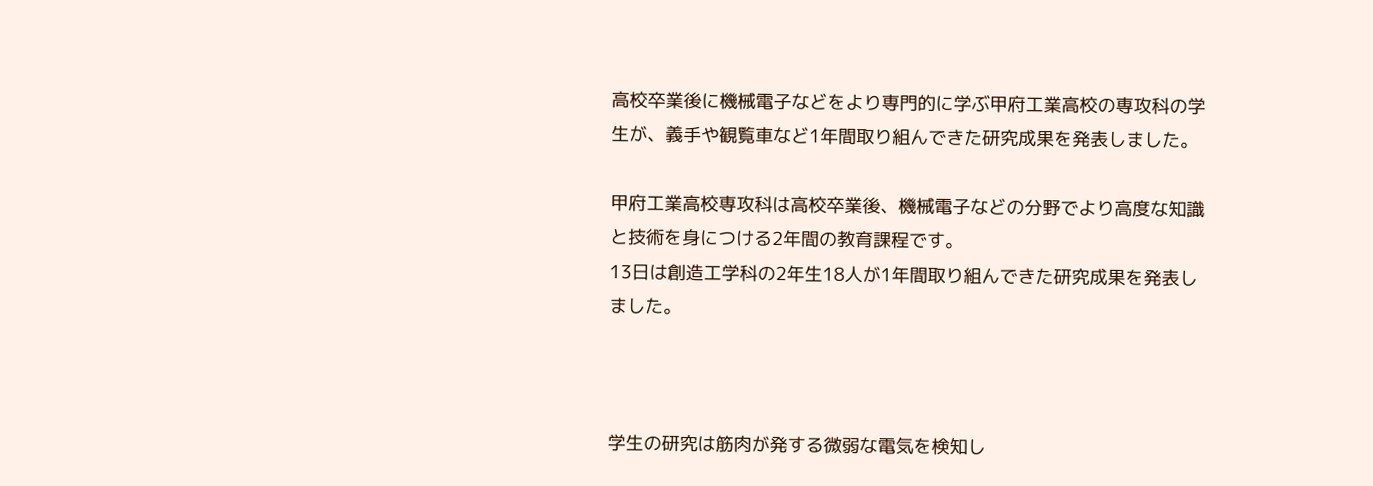高校卒業後に機械電子などをより専門的に学ぶ甲府工業高校の専攻科の学生が、義手や観覧車など1年間取り組んできた研究成果を発表しました。

甲府工業高校専攻科は高校卒業後、機械電子などの分野でより高度な知識と技術を身につける2年間の教育課程です。
13日は創造工学科の2年生18人が1年間取り組んできた研究成果を発表しました。



学生の研究は筋肉が発する微弱な電気を検知し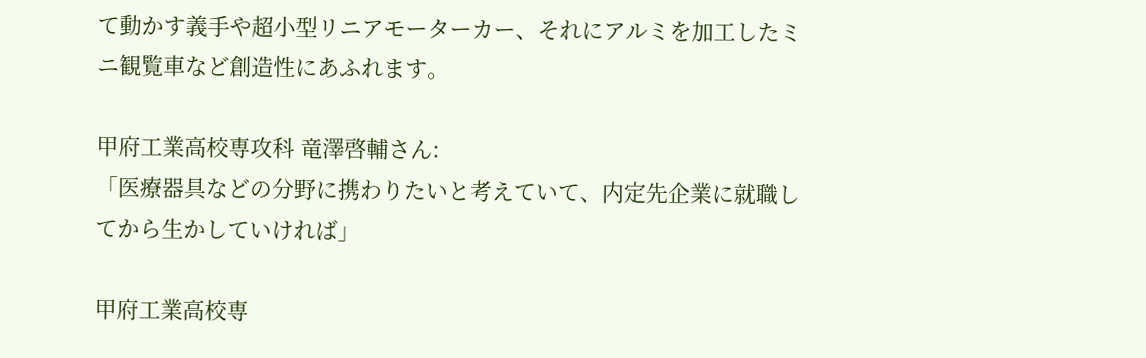て動かす義手や超小型リニアモーターカー、それにアルミを加工したミニ観覧車など創造性にあふれます。

甲府工業高校専攻科 竜澤啓輔さん:
「医療器具などの分野に携わりたいと考えていて、内定先企業に就職してから生かしていければ」

甲府工業高校専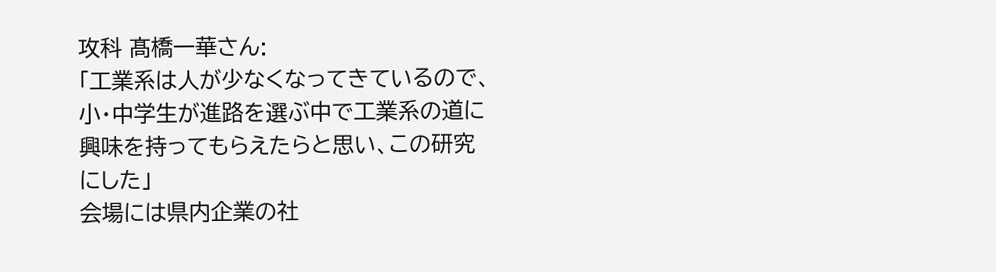攻科 髙橋一華さん:
「工業系は人が少なくなってきているので、小・中学生が進路を選ぶ中で工業系の道に興味を持ってもらえたらと思い、この研究にした」
会場には県内企業の社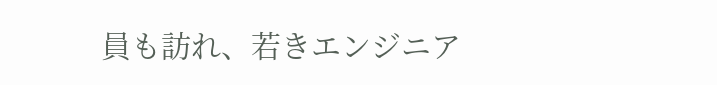員も訪れ、若きエンジニア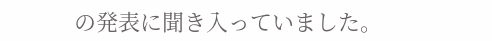の発表に聞き入っていました。